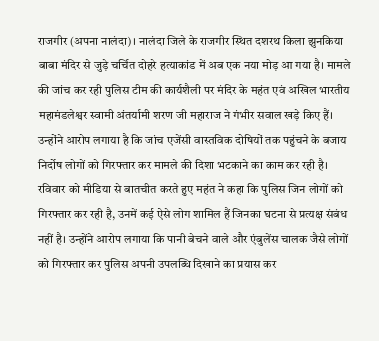राजगीर (अपना नालंदा)। नालंदा जिले के राजगीर स्थित दशरथ किला झुनकिया बाबा मंदिर से जुड़े चर्चित दोहरे हत्याकांड में अब एक नया मोड़ आ गया है। मामले की जांच कर रही पुलिस टीम की कार्यशैली पर मंदिर के महंत एवं अखिल भारतीय महामंडलेश्वर स्वामी अंतर्यामी शरण जी महाराज ने गंभीर सवाल खड़े किए हैं। उन्होंने आरोप लगाया है कि जांच एजेंसी वास्तविक दोषियों तक पहुंचने के बजाय निर्दोष लोगों को गिरफ्तार कर मामले की दिशा भटकाने का काम कर रही है।
रविवार को मीडिया से बातचीत करते हुए महंत ने कहा कि पुलिस जिन लोगों को गिरफ्तार कर रही है, उनमें कई ऐसे लोग शामिल हैं जिनका घटना से प्रत्यक्ष संबंध नहीं है। उन्होंने आरोप लगाया कि पानी बेचने वाले और एंबुलेंस चालक जैसे लोगों को गिरफ्तार कर पुलिस अपनी उपलब्धि दिखाने का प्रयास कर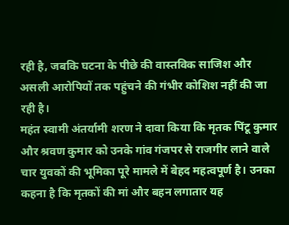रही है, जबकि घटना के पीछे की वास्तविक साजिश और असली आरोपियों तक पहुंचने की गंभीर कोशिश नहीं की जा रही है।
महंत स्वामी अंतर्यामी शरण ने दावा किया कि मृतक पिंटू कुमार और श्रवण कुमार को उनके गांव गंजपर से राजगीर लाने वाले चार युवकों की भूमिका पूरे मामले में बेहद महत्वपूर्ण है। उनका कहना है कि मृतकों की मां और बहन लगातार यह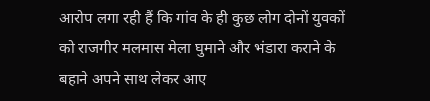आरोप लगा रही हैं कि गांव के ही कुछ लोग दोनों युवकों को राजगीर मलमास मेला घुमाने और भंडारा कराने के बहाने अपने साथ लेकर आए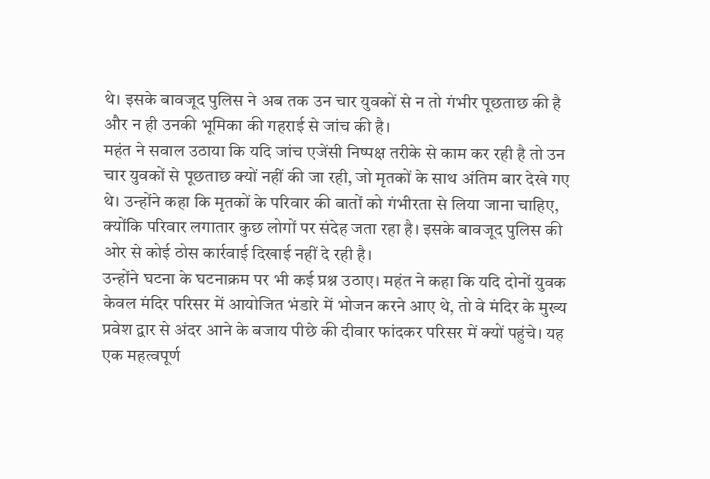थे। इसके बावजूद पुलिस ने अब तक उन चार युवकों से न तो गंभीर पूछताछ की है और न ही उनकी भूमिका की गहराई से जांच की है।
महंत ने सवाल उठाया कि यदि जांच एजेंसी निष्पक्ष तरीके से काम कर रही है तो उन चार युवकों से पूछताछ क्यों नहीं की जा रही, जो मृतकों के साथ अंतिम बार देखे गए थे। उन्होंने कहा कि मृतकों के परिवार की बातों को गंभीरता से लिया जाना चाहिए, क्योंकि परिवार लगातार कुछ लोगों पर संदेह जता रहा है। इसके बावजूद पुलिस की ओर से कोई ठोस कार्रवाई दिखाई नहीं दे रही है।
उन्होंने घटना के घटनाक्रम पर भी कई प्रश्न उठाए। महंत ने कहा कि यदि दोनों युवक केवल मंदिर परिसर में आयोजित भंडारे में भोजन करने आए थे, तो वे मंदिर के मुख्य प्रवेश द्वार से अंदर आने के बजाय पीछे की दीवार फांदकर परिसर में क्यों पहुंचे। यह एक महत्वपूर्ण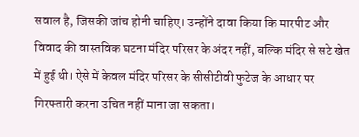सवाल है, जिसकी जांच होनी चाहिए। उन्होंने दावा किया कि मारपीट और विवाद की वास्तविक घटना मंदिर परिसर के अंदर नहीं, बल्कि मंदिर से सटे खेत में हुई थी। ऐसे में केवल मंदिर परिसर के सीसीटीवी फुटेज के आधार पर गिरफ्तारी करना उचित नहीं माना जा सकता।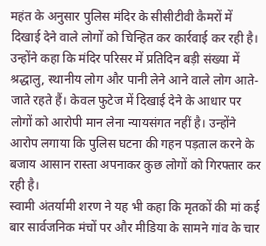महंत के अनुसार पुलिस मंदिर के सीसीटीवी कैमरों में दिखाई देने वाले लोगों को चिन्हित कर कार्रवाई कर रही है। उन्होंने कहा कि मंदिर परिसर में प्रतिदिन बड़ी संख्या में श्रद्धालु, स्थानीय लोग और पानी लेने आने वाले लोग आते-जाते रहते हैं। केवल फुटेज में दिखाई देने के आधार पर लोगों को आरोपी मान लेना न्यायसंगत नहीं है। उन्होंने आरोप लगाया कि पुलिस घटना की गहन पड़ताल करने के बजाय आसान रास्ता अपनाकर कुछ लोगों को गिरफ्तार कर रही है।
स्वामी अंतर्यामी शरण ने यह भी कहा कि मृतकों की मां कई बार सार्वजनिक मंचों पर और मीडिया के सामने गांव के चार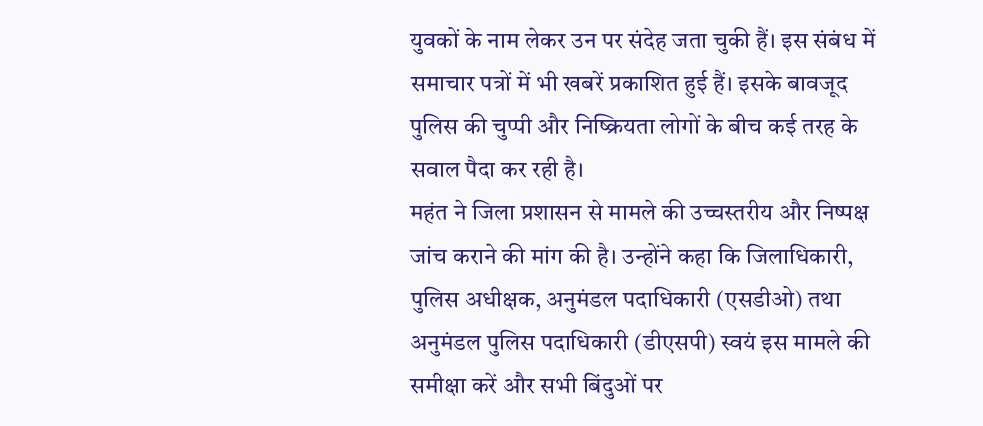युवकों के नाम लेकर उन पर संदेह जता चुकी हैं। इस संबंध में समाचार पत्रों में भी खबरें प्रकाशित हुई हैं। इसके बावजूद पुलिस की चुप्पी और निष्क्रियता लोगों के बीच कई तरह के सवाल पैदा कर रही है।
महंत ने जिला प्रशासन से मामले की उच्चस्तरीय और निष्पक्ष जांच कराने की मांग की है। उन्होंने कहा कि जिलाधिकारी, पुलिस अधीक्षक, अनुमंडल पदाधिकारी (एसडीओ) तथा अनुमंडल पुलिस पदाधिकारी (डीएसपी) स्वयं इस मामले की समीक्षा करें और सभी बिंदुओं पर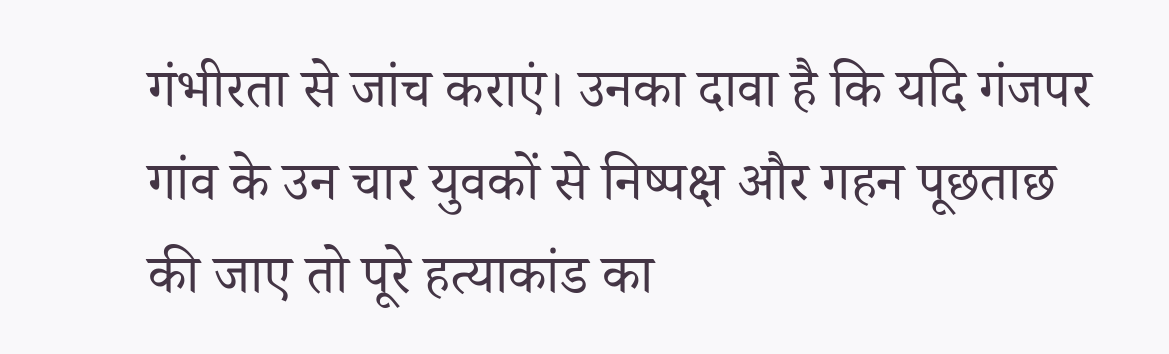गंभीरता से जांच कराएं। उनका दावा है कि यदि गंजपर गांव के उन चार युवकों से निष्पक्ष और गहन पूछताछ की जाए तो पूरे हत्याकांड का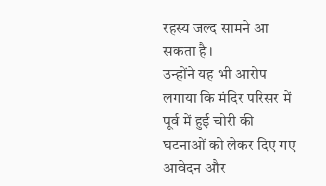रहस्य जल्द सामने आ सकता है।
उन्होंने यह भी आरोप लगाया कि मंदिर परिसर में पूर्व में हुई चोरी की घटनाओं को लेकर दिए गए आवेदन और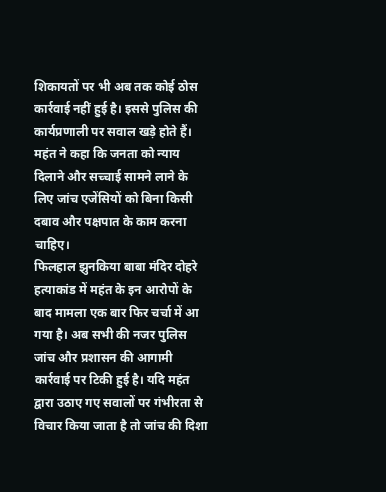शिकायतों पर भी अब तक कोई ठोस कार्रवाई नहीं हुई है। इससे पुलिस की कार्यप्रणाली पर सवाल खड़े होते हैं। महंत ने कहा कि जनता को न्याय दिलाने और सच्चाई सामने लाने के लिए जांच एजेंसियों को बिना किसी दबाव और पक्षपात के काम करना चाहिए।
फिलहाल झुनकिया बाबा मंदिर दोहरे हत्याकांड में महंत के इन आरोपों के बाद मामला एक बार फिर चर्चा में आ गया है। अब सभी की नजर पुलिस जांच और प्रशासन की आगामी कार्रवाई पर टिकी हुई है। यदि महंत द्वारा उठाए गए सवालों पर गंभीरता से विचार किया जाता है तो जांच की दिशा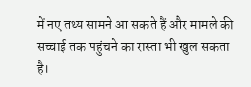में नए तथ्य सामने आ सकते हैं और मामले की सच्चाई तक पहुंचने का रास्ता भी खुल सकता है।